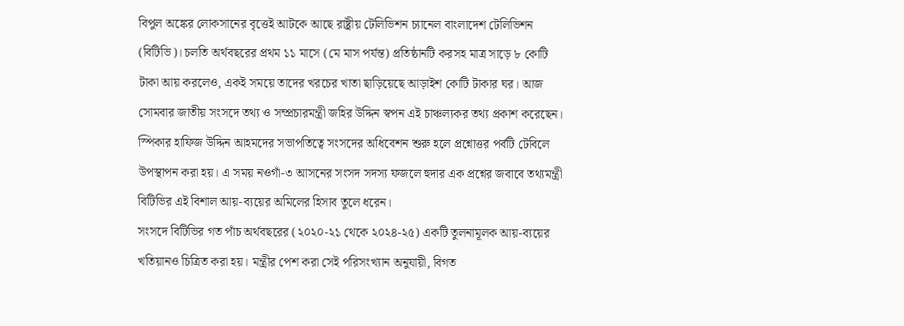বিপুল অঙ্কের লোকসানের বৃত্তেই আটকে আছে রাষ্ট্রীয় টেলিভিশন চ্যানেল বাংলাদেশ টেলিভিশন (বিটিভি)। চলতি অর্থবছরের প্রথম ১১ মাসে (মে মাস পর্যন্ত) প্রতিষ্ঠানটি করসহ মাত্র সাড়ে ৮ কোটি টাকা আয় করলেও, একই সময়ে তাদের খরচের খাতা ছাড়িয়েছে আড়াইশ কোটি টাকার ঘর। আজ সোমবার জাতীয় সংসদে তথ্য ও সম্প্রচারমন্ত্রী জহির উদ্দিন স্বপন এই চাঞ্চল্যকর তথ্য প্রকাশ করেছেন।
স্পিকার হাফিজ উদ্দিন আহমদের সভাপতিত্বে সংসদের অধিবেশন শুরু হলে প্রশ্নোত্তর পর্বটি টেবিলে উপস্থাপন করা হয়। এ সময় নওগাঁ-৩ আসনের সংসদ সদস্য ফজলে হুদার এক প্রশ্নের জবাবে তথ্যমন্ত্রী বিটিভির এই বিশাল আয়-ব্যয়ের অমিলের হিসাব তুলে ধরেন।
সংসদে বিটিভির গত পাঁচ অর্থবছরের (২০২০-২১ থেকে ২০২৪-২৫) একটি তুলনামূলক আয়-ব্যয়ের খতিয়ানও চিত্রিত করা হয়। মন্ত্রীর পেশ করা সেই পরিসংখ্যান অনুযায়ী, বিগত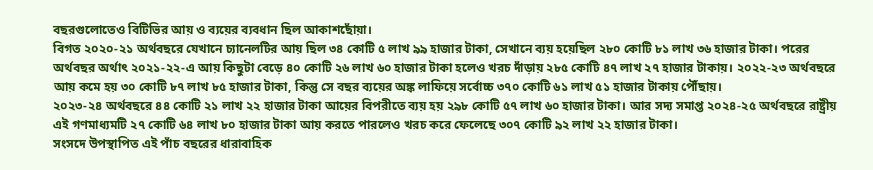বছরগুলোতেও বিটিভির আয় ও ব্যয়ের ব্যবধান ছিল আকাশছোঁয়া।
বিগত ২০২০-২১ অর্থবছরে যেখানে চ্যানেলটির আয় ছিল ৩৪ কোটি ৫ লাখ ৯৯ হাজার টাকা, সেখানে ব্যয় হয়েছিল ২৮০ কোটি ৮১ লাখ ৩৬ হাজার টাকা। পরের অর্থবছর অর্থাৎ ২০২১-২২-এ আয় কিছুটা বেড়ে ৪০ কোটি ২৬ লাখ ৬০ হাজার টাকা হলেও খরচ দাঁড়ায় ২৮৫ কোটি ৪৭ লাখ ২৭ হাজার টাকায়। ২০২২-২৩ অর্থবছরে আয় কমে হয় ৩০ কোটি ৮৭ লাখ ৮৫ হাজার টাকা, কিন্তু সে বছর ব্যয়ের অঙ্ক লাফিয়ে সর্বোচ্চ ৩৭০ কোটি ৬১ লাখ ৫১ হাজার টাকায় পৌঁছায়।
২০২৩-২৪ অর্থবছরে ৪৪ কোটি ২১ লাখ ২২ হাজার টাকা আয়ের বিপরীতে ব্যয় হয় ২৯৮ কোটি ৫৭ লাখ ৬০ হাজার টাকা। আর সদ্য সমাপ্ত ২০২৪-২৫ অর্থবছরে রাষ্ট্রীয় এই গণমাধ্যমটি ২৭ কোটি ৬৪ লাখ ৮০ হাজার টাকা আয় করতে পারলেও খরচ করে ফেলেছে ৩০৭ কোটি ৯২ লাখ ২২ হাজার টাকা।
সংসদে উপস্থাপিত এই পাঁচ বছরের ধারাবাহিক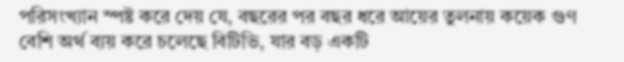পরিসংখ্যান স্পষ্ট করে দেয় যে, বছরের পর বছর ধরে আয়ের তুলনায় কয়েক গুণ বেশি অর্থ ব্যয় করে চলেছে বিটিভি, যার বড় একটি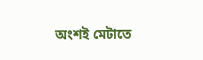অংশই মেটাতে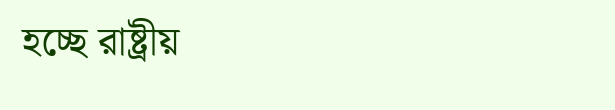হচ্ছে রাষ্ট্রীয়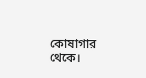কোষাগার থেকে।